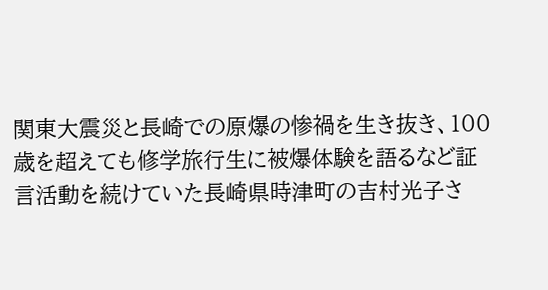関東大震災と長崎での原爆の惨禍を生き抜き、100歳を超えても修学旅行生に被爆体験を語るなど証言活動を続けていた長崎県時津町の吉村光子さ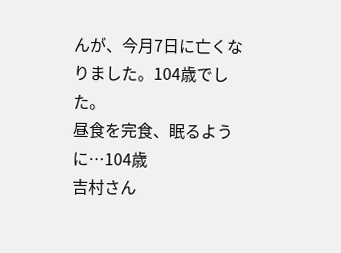んが、今月7日に亡くなりました。104歳でした。
昼食を完食、眠るように…104歳
吉村さん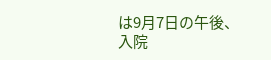は9月7日の午後、入院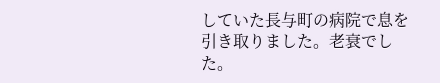していた長与町の病院で息を引き取りました。老衰でした。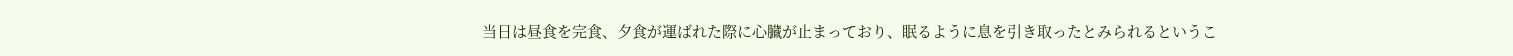当日は昼食を完食、夕食が運ばれた際に心臓が止まっており、眠るように息を引き取ったとみられるというこ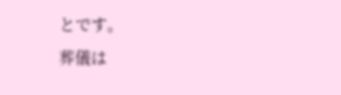とです。
葬儀は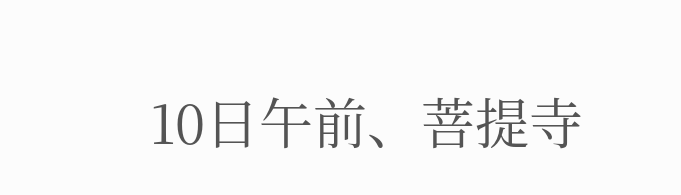10日午前、菩提寺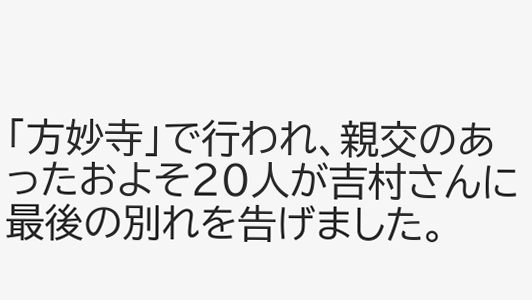「方妙寺」で行われ、親交のあったおよそ20人が吉村さんに最後の別れを告げました。